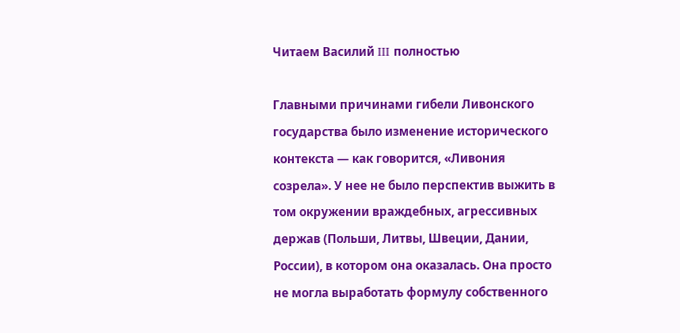Читаем Василий III полностью

Главными причинами гибели Ливонского государства было изменение исторического контекста — как говорится, «Ливония созрела». У нее не было перспектив выжить в том окружении враждебных, агрессивных держав (Польши, Литвы, Швеции, Дании, России), в котором она оказалась. Она просто не могла выработать формулу собственного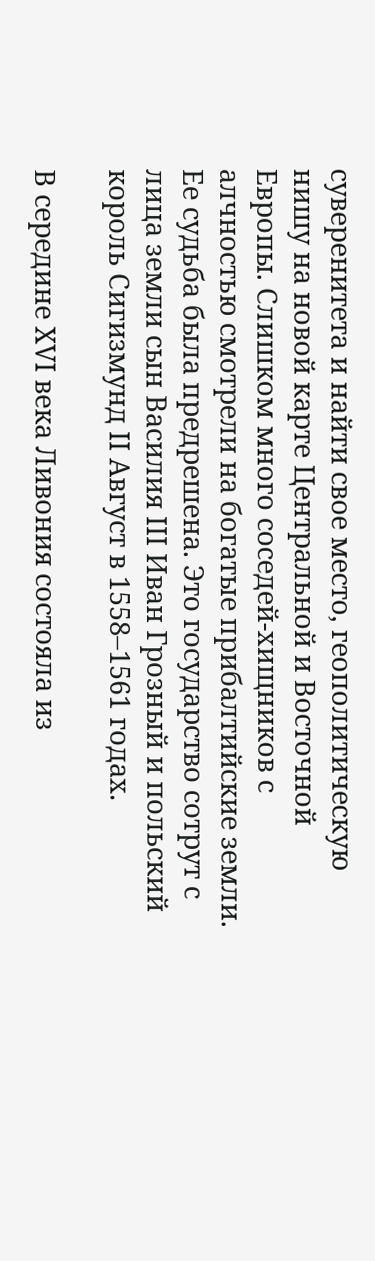суверенитета и найти свое место, геополитическую нишу на новой карте Центральной и Восточной Европы. Слишком много соседей-хищников с алчностью смотрели на богатые прибалтийские земли. Ее судьба была предрешена. Это государство сотрут с лица земли сын Василия III Иван Грозный и польский король Сигизмунд II Август в 1558–1561 годах.

В середине XVI века Ливония состояла из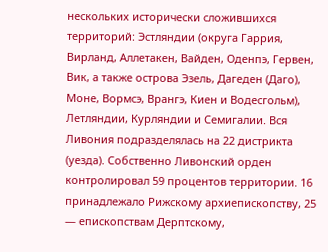нескольких исторически сложившихся территорий: Эстляндии (округа Гаррия, Вирланд, Аллетакен, Вайден, Оденпэ, Гервен, Вик, а также острова Эзель, Дагеден (Даго), Моне, Вормсэ, Врангэ, Киен и Водесгольм), Летляндии, Курляндии и Семигалии. Вся Ливония подразделялась на 22 дистрикта (уезда). Собственно Ливонский орден контролировал 59 процентов территории. 16 принадлежало Рижскому архиепископству, 25 — епископствам Дерптскому,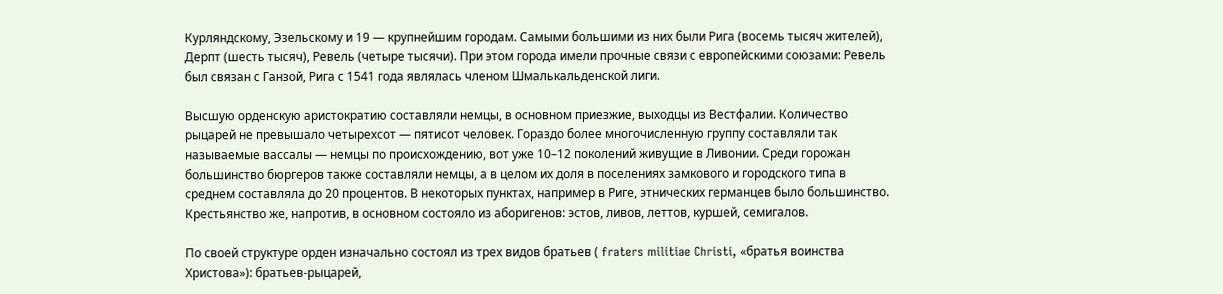Курляндскому, Эзельскому и 19 — крупнейшим городам. Самыми большими из них были Рига (восемь тысяч жителей), Дерпт (шесть тысяч), Ревель (четыре тысячи). При этом города имели прочные связи с европейскими союзами: Ревель был связан с Ганзой, Рига с 1541 года являлась членом Шмалькальденской лиги.

Высшую орденскую аристократию составляли немцы, в основном приезжие, выходцы из Вестфалии. Количество рыцарей не превышало четырехсот — пятисот человек. Гораздо более многочисленную группу составляли так называемые вассалы — немцы по происхождению, вот уже 10–12 поколений живущие в Ливонии. Среди горожан большинство бюргеров также составляли немцы, а в целом их доля в поселениях замкового и городского типа в среднем составляла до 20 процентов. В некоторых пунктах, например в Риге, этнических германцев было большинство. Крестьянство же, напротив, в основном состояло из аборигенов: эстов, ливов, леттов, куршей, семигалов.

По своей структуре орден изначально состоял из трех видов братьев ( fraters militiae Christi, «братья воинства Христова»): братьев-рыцарей,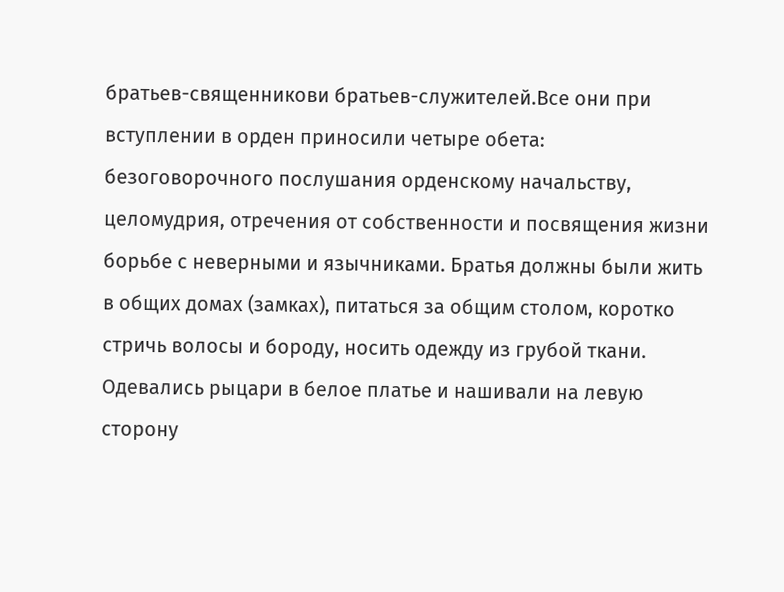братьев-священникови братьев-служителей.Все они при вступлении в орден приносили четыре обета: безоговорочного послушания орденскому начальству, целомудрия, отречения от собственности и посвящения жизни борьбе с неверными и язычниками. Братья должны были жить в общих домах (замках), питаться за общим столом, коротко стричь волосы и бороду, носить одежду из грубой ткани. Одевались рыцари в белое платье и нашивали на левую сторону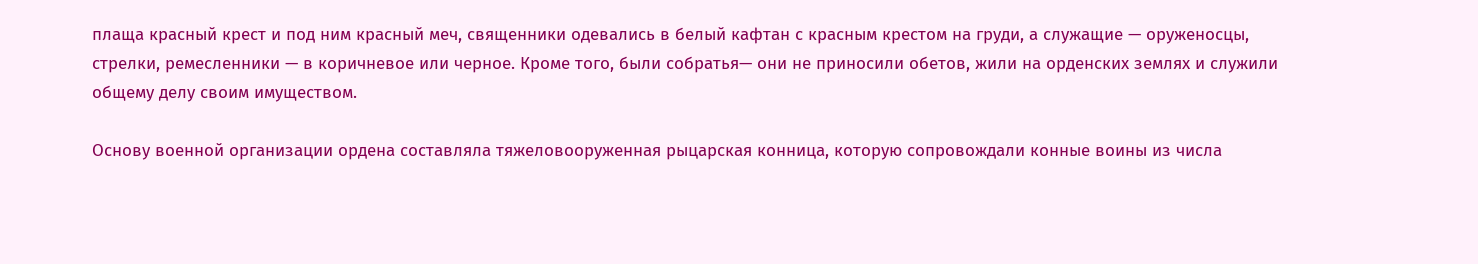плаща красный крест и под ним красный меч, священники одевались в белый кафтан с красным крестом на груди, а служащие — оруженосцы, стрелки, ремесленники — в коричневое или черное. Кроме того, были собратья— они не приносили обетов, жили на орденских землях и служили общему делу своим имуществом.

Основу военной организации ордена составляла тяжеловооруженная рыцарская конница, которую сопровождали конные воины из числа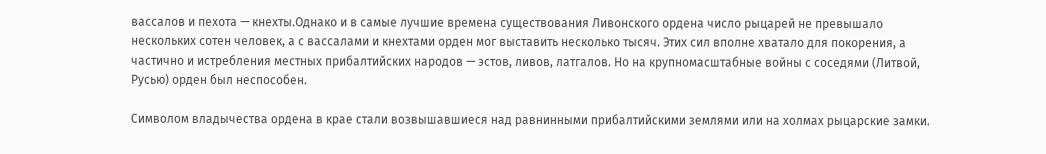вассалов и пехота — кнехты.Однако и в самые лучшие времена существования Ливонского ордена число рыцарей не превышало нескольких сотен человек, а с вассалами и кнехтами орден мог выставить несколько тысяч. Этих сил вполне хватало для покорения, а частично и истребления местных прибалтийских народов — эстов, ливов, латгалов. Но на крупномасштабные войны с соседями (Литвой, Русью) орден был неспособен.

Символом владычества ордена в крае стали возвышавшиеся над равнинными прибалтийскими землями или на холмах рыцарские замки.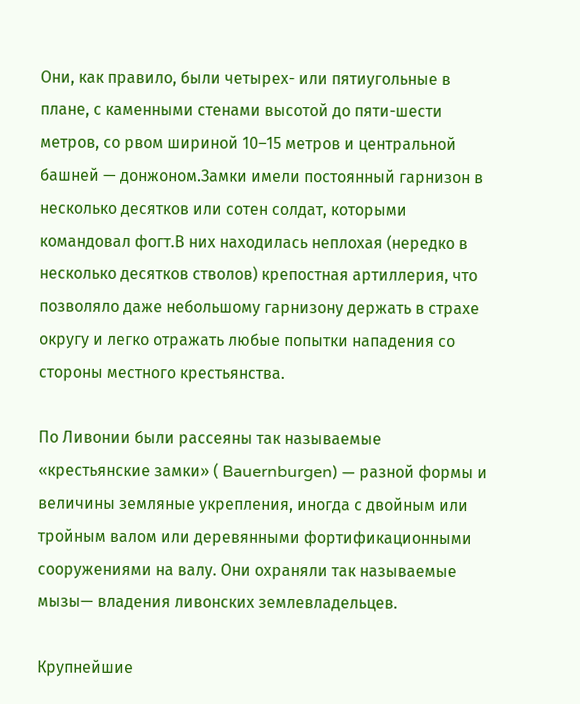Они, как правило, были четырех- или пятиугольные в плане, с каменными стенами высотой до пяти-шести метров, со рвом шириной 10–15 метров и центральной башней — донжоном.Замки имели постоянный гарнизон в несколько десятков или сотен солдат, которыми командовал фогт.В них находилась неплохая (нередко в несколько десятков стволов) крепостная артиллерия, что позволяло даже небольшому гарнизону держать в страхе округу и легко отражать любые попытки нападения со стороны местного крестьянства.

По Ливонии были рассеяны так называемые «крестьянские замки» ( Bauernburgen) — разной формы и величины земляные укрепления, иногда с двойным или тройным валом или деревянными фортификационными сооружениями на валу. Они охраняли так называемые мызы— владения ливонских землевладельцев.

Крупнейшие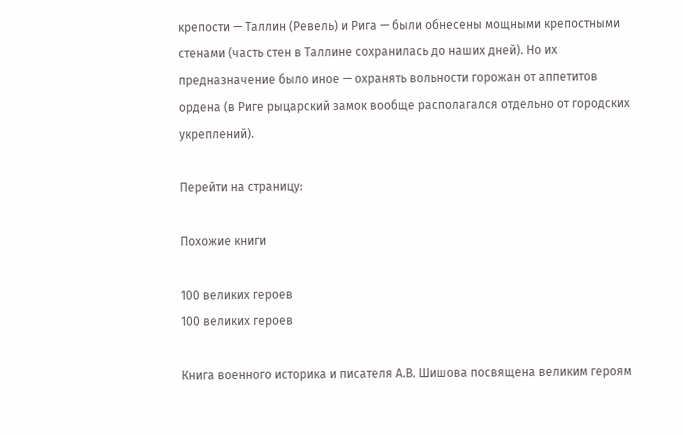крепости — Таллин (Ревель) и Рига — были обнесены мощными крепостными стенами (часть стен в Таллине сохранилась до наших дней). Но их предназначение было иное — охранять вольности горожан от аппетитов ордена (в Риге рыцарский замок вообще располагался отдельно от городских укреплений).

Перейти на страницу:

Похожие книги

100 великих героев
100 великих героев

Книга военного историка и писателя А.В. Шишова посвящена великим героям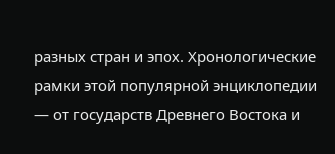разных стран и эпох. Хронологические рамки этой популярной энциклопедии — от государств Древнего Востока и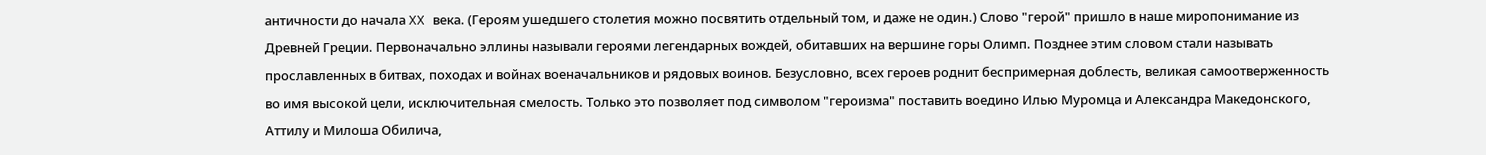античности до начала XX века. (Героям ушедшего столетия можно посвятить отдельный том, и даже не один.) Слово "герой" пришло в наше миропонимание из Древней Греции. Первоначально эллины называли героями легендарных вождей, обитавших на вершине горы Олимп. Позднее этим словом стали называть прославленных в битвах, походах и войнах военачальников и рядовых воинов. Безусловно, всех героев роднит беспримерная доблесть, великая самоотверженность во имя высокой цели, исключительная смелость. Только это позволяет под символом "героизма" поставить воедино Илью Муромца и Александра Македонского, Аттилу и Милоша Обилича,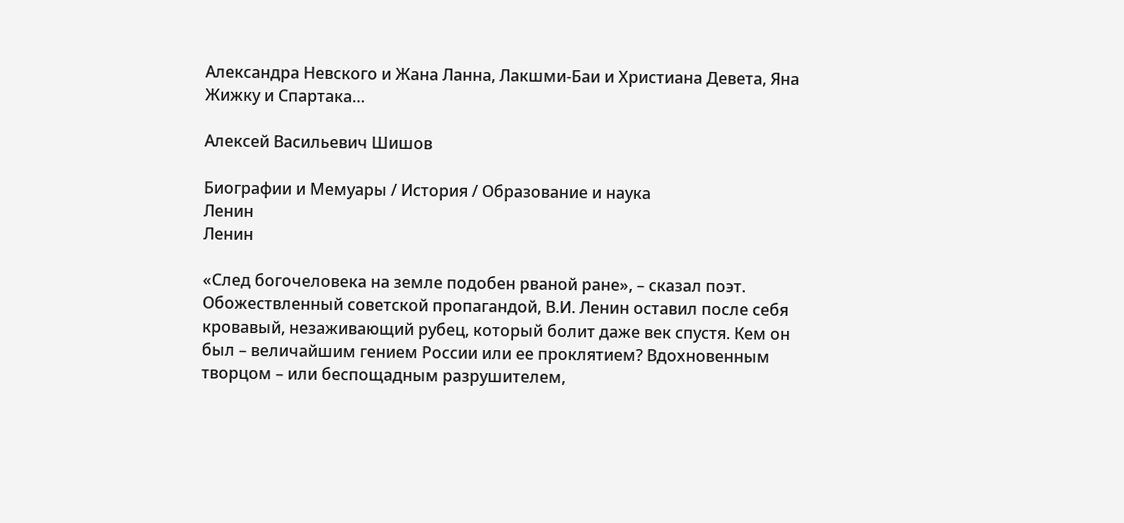Александра Невского и Жана Ланна, Лакшми-Баи и Христиана Девета, Яна Жижку и Спартака…

Алексей Васильевич Шишов

Биографии и Мемуары / История / Образование и наука
Ленин
Ленин

«След богочеловека на земле подобен рваной ране», – сказал поэт. Обожествленный советской пропагандой, В.И. Ленин оставил после себя кровавый, незаживающий рубец, который болит даже век спустя. Кем он был – величайшим гением России или ее проклятием? Вдохновенным творцом – или беспощадным разрушителем,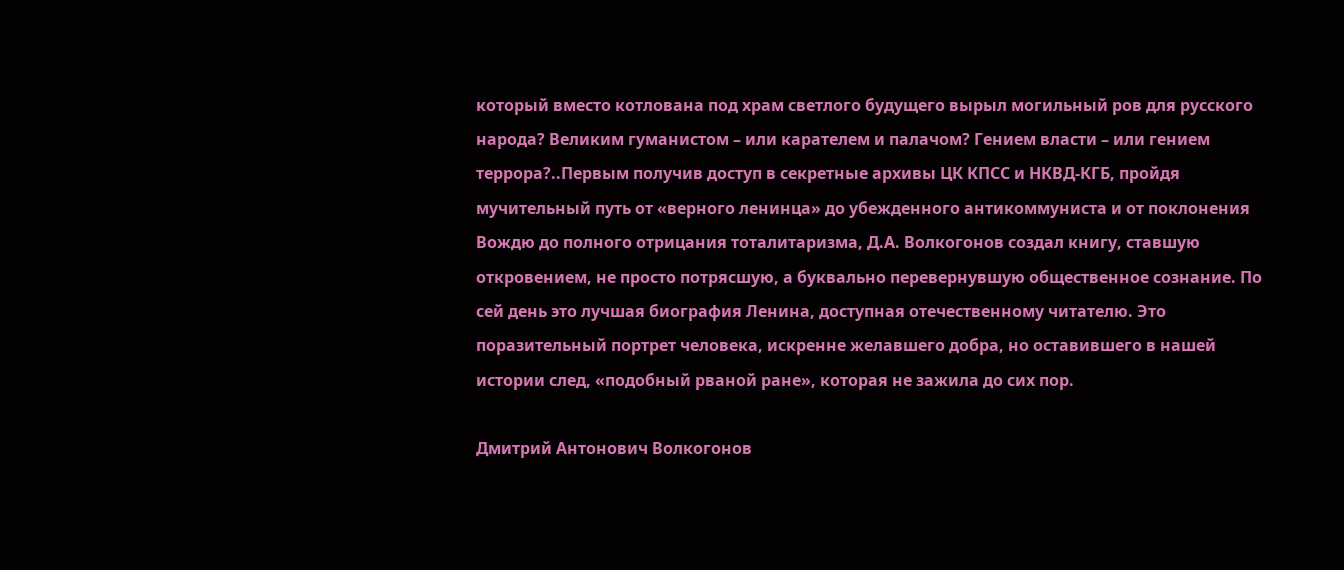который вместо котлована под храм светлого будущего вырыл могильный ров для русского народа? Великим гуманистом – или карателем и палачом? Гением власти – или гением террора?..Первым получив доступ в секретные архивы ЦК КПСС и НКВД-КГБ, пройдя мучительный путь от «верного ленинца» до убежденного антикоммуниста и от поклонения Вождю до полного отрицания тоталитаризма, Д.А. Волкогонов создал книгу, ставшую откровением, не просто потрясшую, а буквально перевернувшую общественное сознание. По сей день это лучшая биография Ленина, доступная отечественному читателю. Это поразительный портрет человека, искренне желавшего добра, но оставившего в нашей истории след, «подобный рваной ране», которая не зажила до сих пор.

Дмитрий Антонович Волкогонов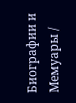Биографии и Мемуары /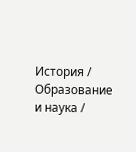История / Образование и наука /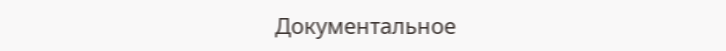Документальное